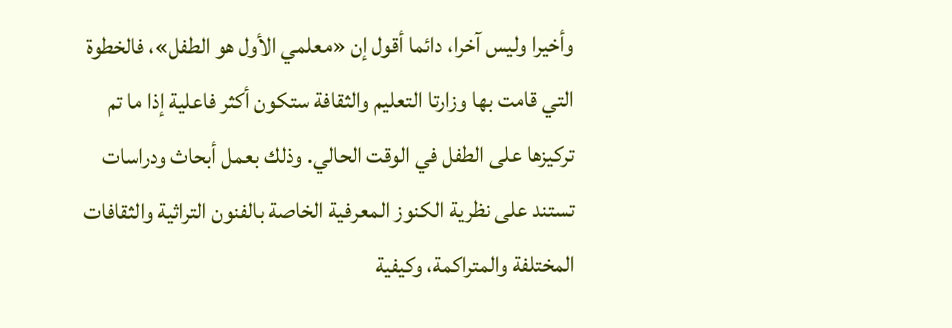وأخيرا وليس آخرا، دائما أقول إن «معلمي الأول هو الطفل»، فالخطوة التي قامت بها وزارتا التعليم والثقافة ستكون أكثر فاعلية إذا ما تم تركيزها على الطفل في الوقت الحالي. وذلك بعمل أبحاث ودراسات تستند على نظرية الكنوز المعرفية الخاصة بالفنون التراثية والثقافات المختلفة والمتراكمة، وكيفية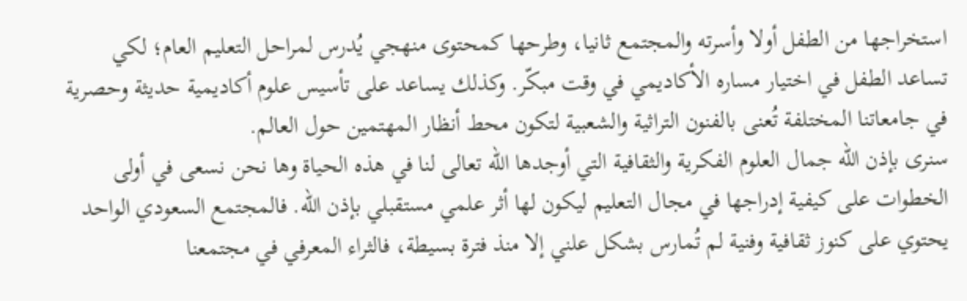استخراجها من الطفل أولا وأسرته والمجتمع ثانيا، وطرحها كمحتوى منهجي يُدرس لمراحل التعليم العام؛ لكي تساعد الطفل في اختيار مساره الأكاديمي في وقت مبكّر. وكذلك يساعد على تأسيس علوم أكاديمية حديثة وحصرية في جامعاتنا المختلفة تُعنى بالفنون التراثية والشعبية لتكون محط أنظار المهتمين حول العالم.
سنرى بإذن الله جمال العلوم الفكرية والثقافية التي أوجدها الله تعالى لنا في هذه الحياة وها نحن نسعى في أولى الخطوات على كيفية إدراجها في مجال التعليم ليكون لها أثر علمي مستقبلي بإذن الله. فالمجتمع السعودي الواحد يحتوي على كنوز ثقافية وفنية لم تُمارس بشكل علني إلا منذ فترة بسيطة، فالثراء المعرفي في مجتمعنا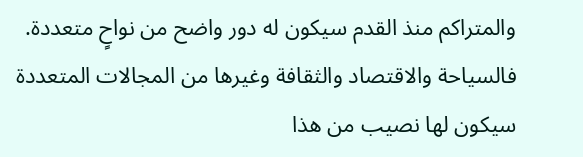والمتراكم منذ القدم سيكون له دور واضح من نواحٍ متعددة. فالسياحة والاقتصاد والثقافة وغيرها من المجالات المتعددة سيكون لها نصيب من هذا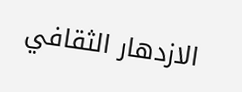الازدهار الثقافي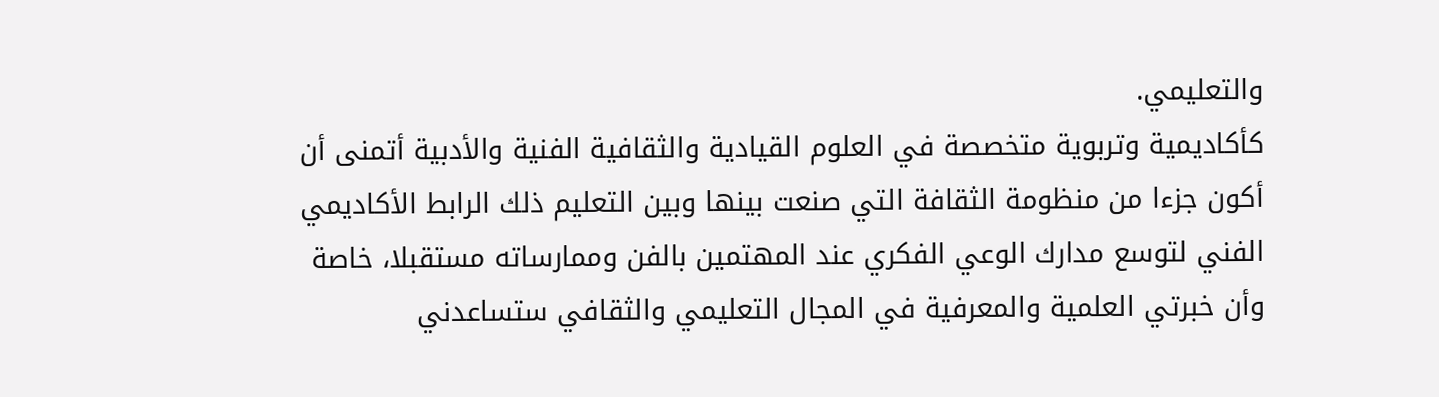والتعليمي.
كأكاديمية وتربوية متخصصة في العلوم القيادية والثقافية الفنية والأدبية أتمنى أن أكون جزءا من منظومة الثقافة التي صنعت بينها وبين التعليم ذلك الرابط الأكاديمي الفني لتوسع مدارك الوعي الفكري عند المهتمين بالفن وممارساته مستقبلا، خاصة وأن خبرتي العلمية والمعرفية في المجال التعليمي والثقافي ستساعدني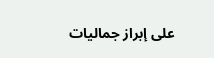على إبراز جماليات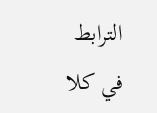الترابط في كلا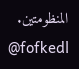المنظومتين.
@fofkedl